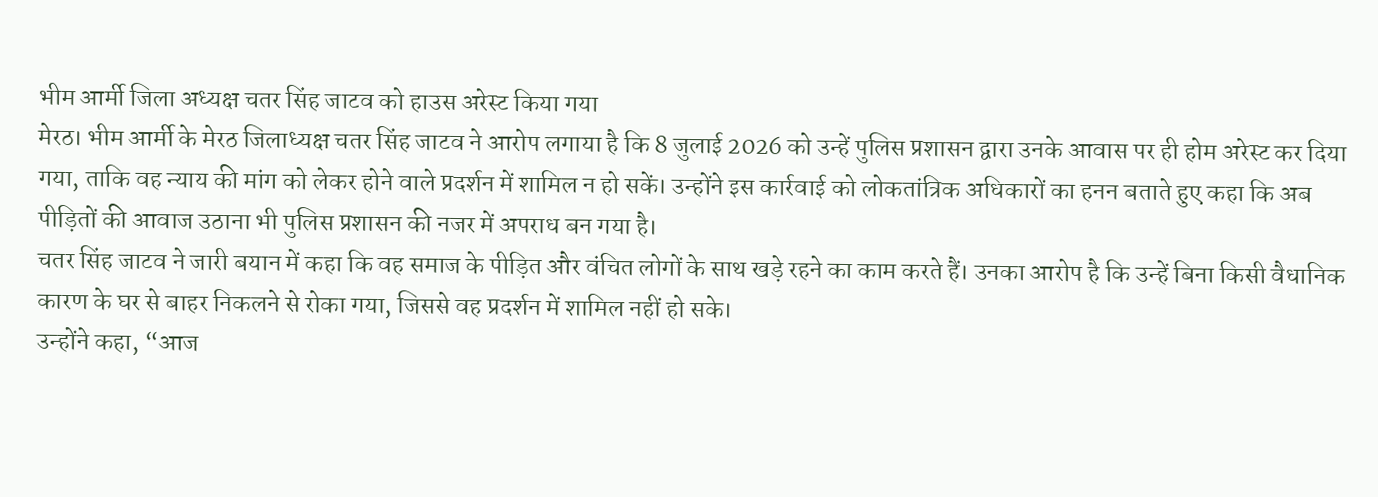भीम आर्मी जिला अध्यक्ष चतर सिंह जाटव को हाउस अरेस्ट किया गया
मेरठ। भीम आर्मी के मेरठ जिलाध्यक्ष चतर सिंह जाटव ने आरोप लगाया है कि 8 जुलाई 2026 को उन्हें पुलिस प्रशासन द्वारा उनके आवास पर ही होम अरेस्ट कर दिया गया, ताकि वह न्याय की मांग को लेकर होने वाले प्रदर्शन में शामिल न हो सकें। उन्होंने इस कार्रवाई को लोकतांत्रिक अधिकारों का हनन बताते हुए कहा कि अब पीड़ितों की आवाज उठाना भी पुलिस प्रशासन की नजर में अपराध बन गया है।
चतर सिंह जाटव ने जारी बयान में कहा कि वह समाज के पीड़ित और वंचित लोगों के साथ खड़े रहने का काम करते हैं। उनका आरोप है कि उन्हें बिना किसी वैधानिक कारण के घर से बाहर निकलने से रोका गया, जिससे वह प्रदर्शन में शामिल नहीं हो सके।
उन्होंने कहा, “आज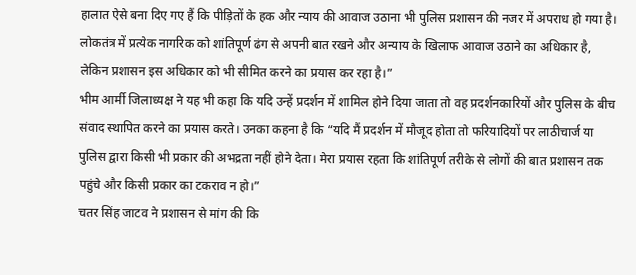हालात ऐसे बना दिए गए हैं कि पीड़ितों के हक और न्याय की आवाज उठाना भी पुलिस प्रशासन की नजर में अपराध हो गया है। लोकतंत्र में प्रत्येक नागरिक को शांतिपूर्ण ढंग से अपनी बात रखने और अन्याय के खिलाफ आवाज उठाने का अधिकार है, लेकिन प्रशासन इस अधिकार को भी सीमित करने का प्रयास कर रहा है।”
भीम आर्मी जिलाध्यक्ष ने यह भी कहा कि यदि उन्हें प्रदर्शन में शामिल होने दिया जाता तो वह प्रदर्शनकारियों और पुलिस के बीच संवाद स्थापित करने का प्रयास करते। उनका कहना है कि “यदि मैं प्रदर्शन में मौजूद होता तो फरियादियों पर लाठीचार्ज या पुलिस द्वारा किसी भी प्रकार की अभद्रता नहीं होने देता। मेरा प्रयास रहता कि शांतिपूर्ण तरीके से लोगों की बात प्रशासन तक पहुंचे और किसी प्रकार का टकराव न हो।”
चतर सिंह जाटव ने प्रशासन से मांग की कि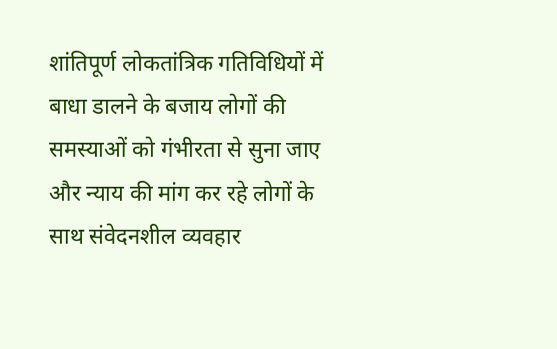शांतिपूर्ण लोकतांत्रिक गतिविधियों में बाधा डालने के बजाय लोगों की समस्याओं को गंभीरता से सुना जाए और न्याय की मांग कर रहे लोगों के साथ संवेदनशील व्यवहार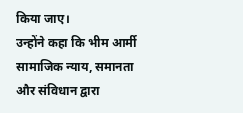किया जाए।
उन्होंने कहा कि भीम आर्मी सामाजिक न्याय, समानता और संविधान द्वारा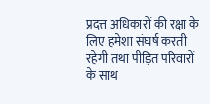प्रदत्त अधिकारों की रक्षा के लिए हमेशा संघर्ष करती रहेगी तथा पीड़ित परिवारों के साथ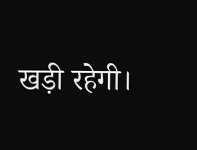खड़ी रहेगी।